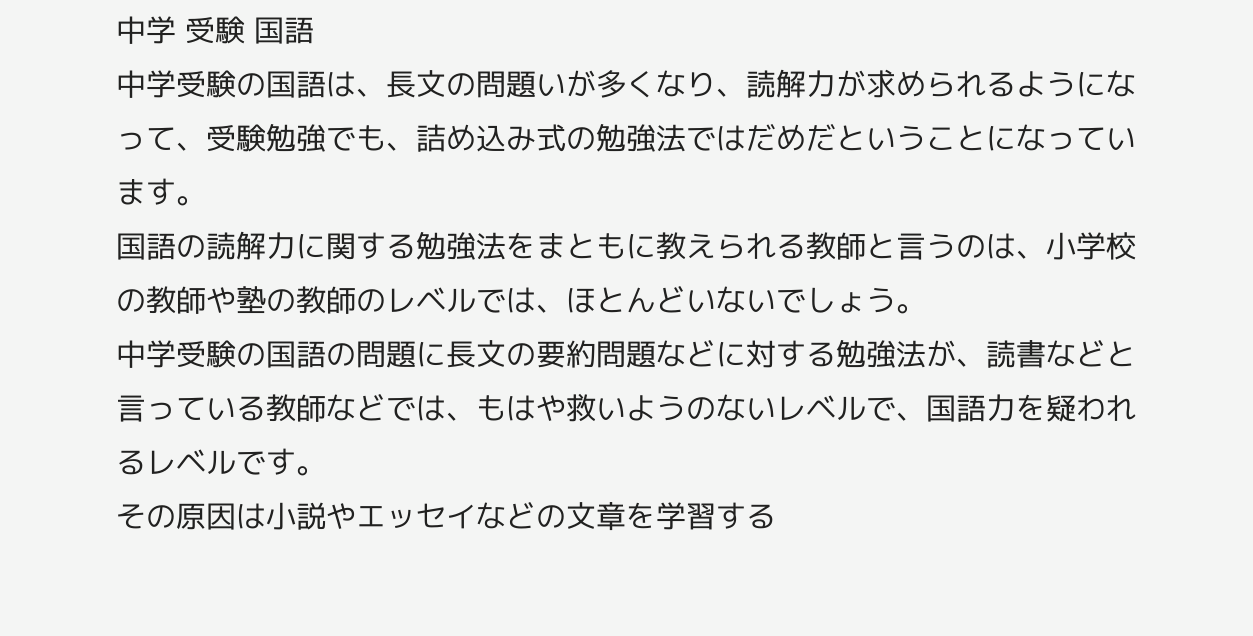中学 受験 国語
中学受験の国語は、長文の問題いが多くなり、読解力が求められるようになって、受験勉強でも、詰め込み式の勉強法ではだめだということになっています。
国語の読解力に関する勉強法をまともに教えられる教師と言うのは、小学校の教師や塾の教師のレベルでは、ほとんどいないでしょう。
中学受験の国語の問題に長文の要約問題などに対する勉強法が、読書などと言っている教師などでは、もはや救いようのないレベルで、国語力を疑われるレベルです。
その原因は小説やエッセイなどの文章を学習する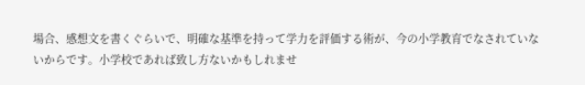場合、感想文を書くぐらいで、明確な基準を持って学力を評価する術が、今の小学教育でなされていないからです。小学校であれば致し方ないかもしれませ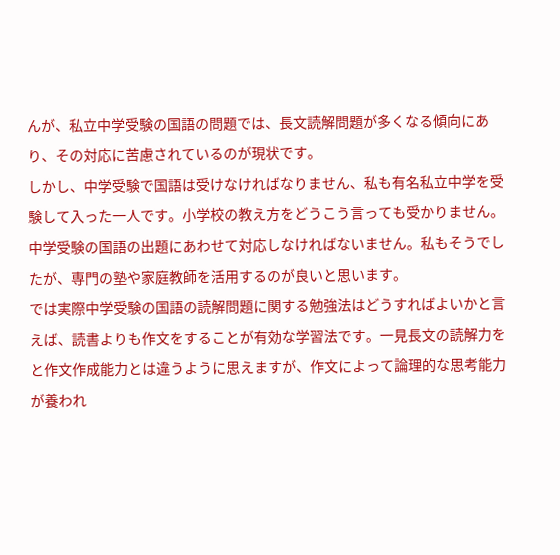んが、私立中学受験の国語の問題では、長文読解問題が多くなる傾向にあり、その対応に苦慮されているのが現状です。
しかし、中学受験で国語は受けなければなりません、私も有名私立中学を受験して入った一人です。小学校の教え方をどうこう言っても受かりません。中学受験の国語の出題にあわせて対応しなければないません。私もそうでしたが、専門の塾や家庭教師を活用するのが良いと思います。
では実際中学受験の国語の読解問題に関する勉強法はどうすればよいかと言えば、読書よりも作文をすることが有効な学習法です。一見長文の読解力をと作文作成能力とは違うように思えますが、作文によって論理的な思考能力が養われ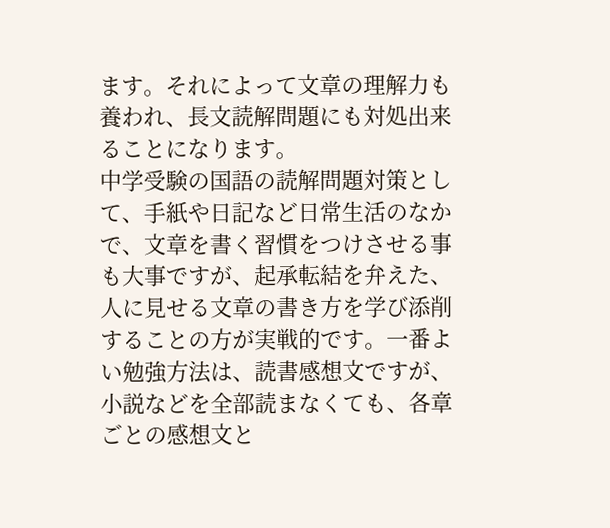ます。それによって文章の理解力も養われ、長文読解問題にも対処出来ることになります。
中学受験の国語の読解問題対策として、手紙や日記など日常生活のなかで、文章を書く習慣をつけさせる事も大事ですが、起承転結を弁えた、人に見せる文章の書き方を学び添削することの方が実戦的です。一番よい勉強方法は、読書感想文ですが、小説などを全部読まなくても、各章ごとの感想文と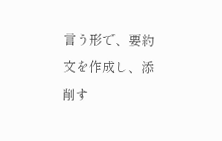言う形で、要約文を作成し、添削す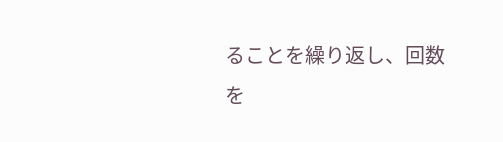ることを繰り返し、回数を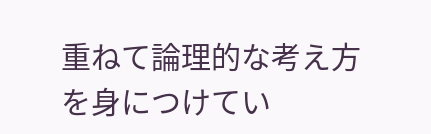重ねて論理的な考え方を身につけてい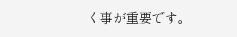く事が重要です。